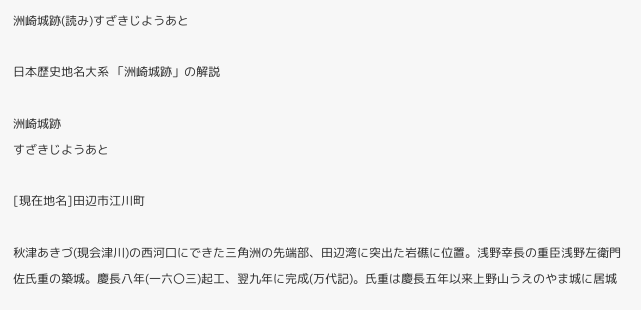洲崎城跡(読み)すざきじようあと

日本歴史地名大系 「洲崎城跡」の解説

洲崎城跡
すざきじようあと

[現在地名]田辺市江川町

秋津あきづ(現会津川)の西河口にできた三角洲の先端部、田辺湾に突出た岩礁に位置。浅野幸長の重臣浅野左衛門佐氏重の築城。慶長八年(一六〇三)起工、翌九年に完成(万代記)。氏重は慶長五年以来上野山うえのやま城に居城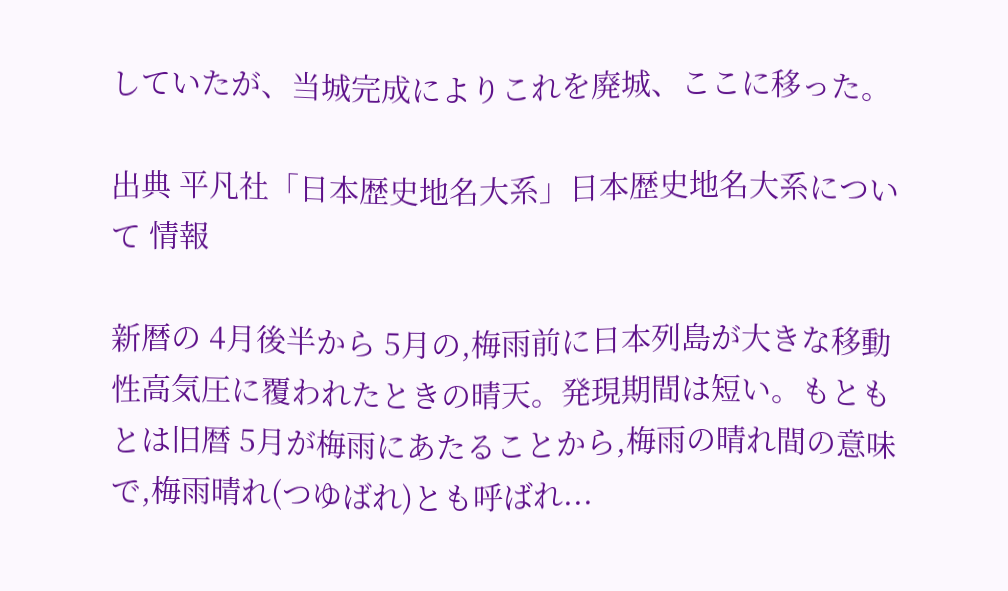していたが、当城完成によりこれを廃城、ここに移った。

出典 平凡社「日本歴史地名大系」日本歴史地名大系について 情報

新暦の 4月後半から 5月の,梅雨前に日本列島が大きな移動性高気圧に覆われたときの晴天。発現期間は短い。もともとは旧暦 5月が梅雨にあたることから,梅雨の晴れ間の意味で,梅雨晴れ(つゆばれ)とも呼ばれ...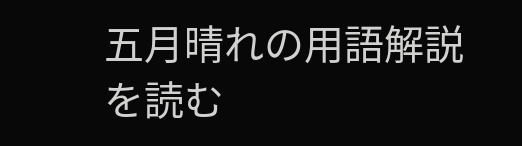五月晴れの用語解説を読む